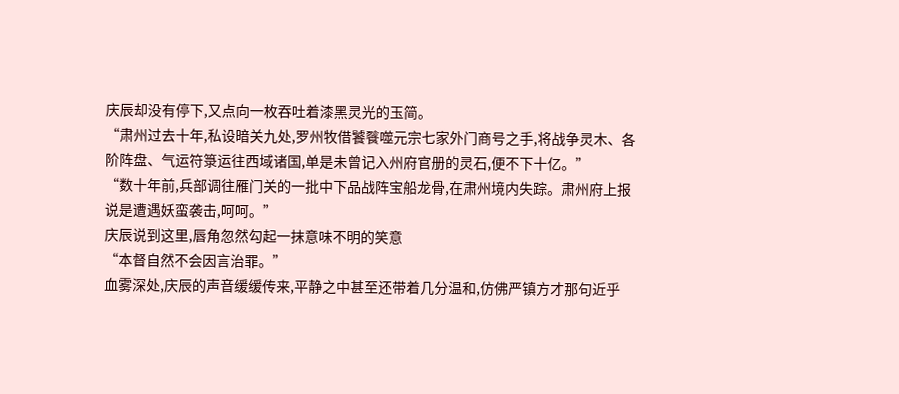庆辰却没有停下,又点向一枚吞吐着漆黑灵光的玉简。
“肃州过去十年,私设暗关九处,罗州牧借饕餮噬元宗七家外门商号之手,将战争灵木、各阶阵盘、气运符箓运往西域诸国,单是未曾记入州府官册的灵石,便不下十亿。”
“数十年前,兵部调往雁门关的一批中下品战阵宝船龙骨,在肃州境内失踪。肃州府上报说是遭遇妖蛮袭击,呵呵。”
庆辰说到这里,唇角忽然勾起一抹意味不明的笑意
“本督自然不会因言治罪。”
血雾深处,庆辰的声音缓缓传来,平静之中甚至还带着几分温和,仿佛严镇方才那句近乎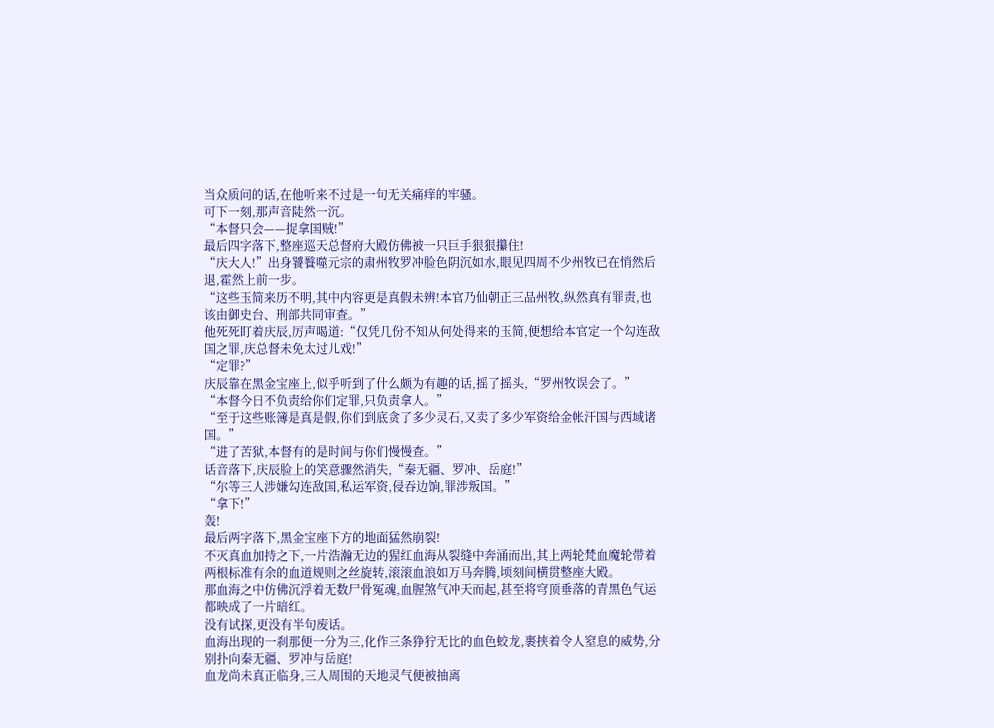当众质问的话,在他听来不过是一句无关痛痒的牢骚。
可下一刻,那声音陡然一沉。
“本督只会——捉拿国贼!”
最后四字落下,整座巡天总督府大殿仿佛被一只巨手狠狠攥住!
“庆大人!”出身饕餮噬元宗的肃州牧罗冲脸色阴沉如水,眼见四周不少州牧已在悄然后退,霍然上前一步。
“这些玉简来历不明,其中内容更是真假未辨!本官乃仙朝正三品州牧,纵然真有罪责,也该由御史台、刑部共同审查。”
他死死盯着庆辰,厉声喝道:“仅凭几份不知从何处得来的玉简,便想给本官定一个勾连敌国之罪,庆总督未免太过儿戏!”
“定罪?”
庆辰靠在黑金宝座上,似乎听到了什么颇为有趣的话,摇了摇头,“罗州牧误会了。”
“本督今日不负责给你们定罪,只负责拿人。”
“至于这些账簿是真是假,你们到底贪了多少灵石,又卖了多少军资给金帐汗国与西域诸国。”
“进了苦狱,本督有的是时间与你们慢慢查。”
话音落下,庆辰脸上的笑意骤然消失,“秦无疆、罗冲、岳庭!”
“尔等三人涉嫌勾连敌国,私运军资,侵吞边饷,罪涉叛国。”
“拿下!”
轰!
最后两字落下,黑金宝座下方的地面猛然崩裂!
不灭真血加持之下,一片浩瀚无边的猩红血海从裂缝中奔涌而出,其上两轮梵血魔轮带着两根标准有余的血道规则之丝旋转,滚滚血浪如万马奔腾,顷刻间横贯整座大殿。
那血海之中仿佛沉浮着无数尸骨冤魂,血腥煞气冲天而起,甚至将穹顶垂落的青黑色气运都映成了一片暗红。
没有试探,更没有半句废话。
血海出现的一刹那便一分为三,化作三条狰狞无比的血色蛟龙,裹挟着令人窒息的威势,分别扑向秦无疆、罗冲与岳庭!
血龙尚未真正临身,三人周围的天地灵气便被抽离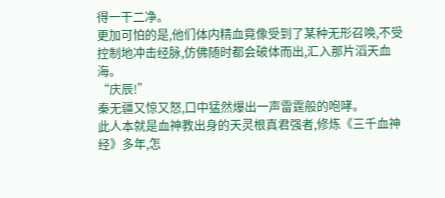得一干二净。
更加可怕的是,他们体内精血竟像受到了某种无形召唤,不受控制地冲击经脉,仿佛随时都会破体而出,汇入那片滔天血海。
“庆辰!”
秦无疆又惊又怒,口中猛然爆出一声雷霆般的咆哮。
此人本就是血神教出身的天灵根真君强者,修炼《三千血神经》多年,怎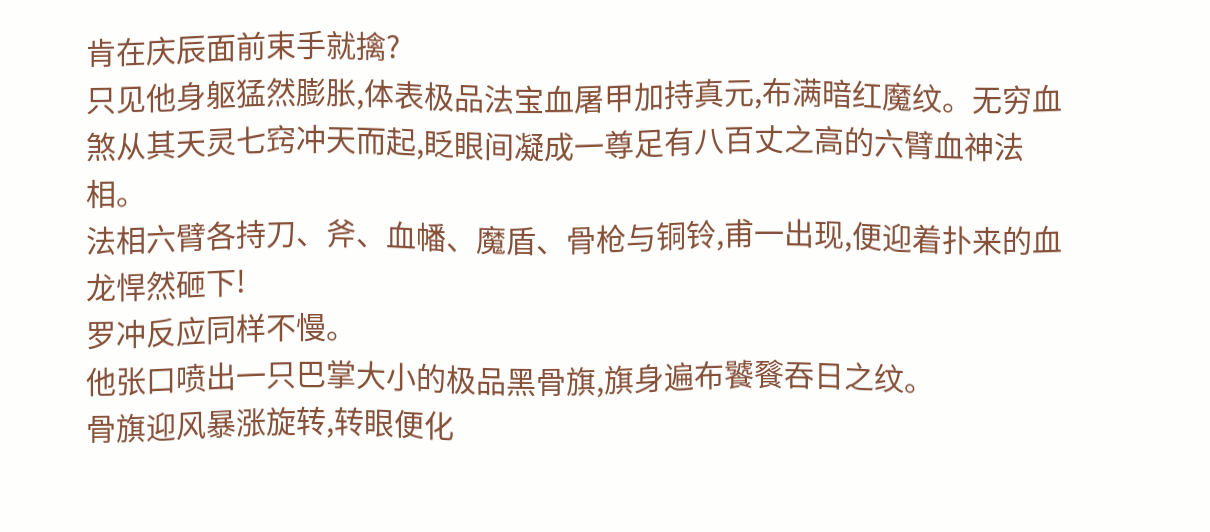肯在庆辰面前束手就擒?
只见他身躯猛然膨胀,体表极品法宝血屠甲加持真元,布满暗红魔纹。无穷血煞从其天灵七窍冲天而起,眨眼间凝成一尊足有八百丈之高的六臂血神法相。
法相六臂各持刀、斧、血幡、魔盾、骨枪与铜铃,甫一出现,便迎着扑来的血龙悍然砸下!
罗冲反应同样不慢。
他张口喷出一只巴掌大小的极品黑骨旗,旗身遍布饕餮吞日之纹。
骨旗迎风暴涨旋转,转眼便化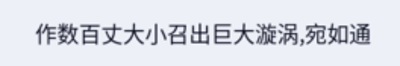作数百丈大小召出巨大漩涡,宛如通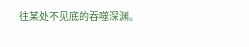往某处不见底的吞噬深渊。